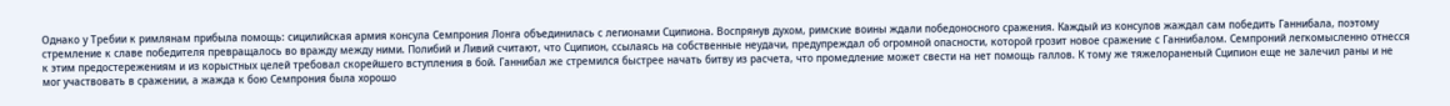Однако у Требии к римлянам прибыла помощь: сицилийская армия консула Семпрония Лонга объединилась с легионами Сципиона. Воспрянув духом, римские воины ждали победоносного сражения. Каждый из консулов жаждал сам победить Ганнибала, поэтому стремление к славе победителя превращалось во вражду между ними. Полибий и Ливий считают, что Сципион, ссылаясь на собственные неудачи, предупреждал об огромной опасности, которой грозит новое сражение с Ганнибалом. Семпроний легкомысленно отнесся к этим предостережениям и из корыстных целей требовал скорейшего вступления в бой. Ганнибал же стремился быстрее начать битву из расчета, что промедление может свести на нет помощь галлов. К тому же тяжелораненый Сципион еще не залечил раны и не мог участвовать в сражении, а жажда к бою Семпрония была хорошо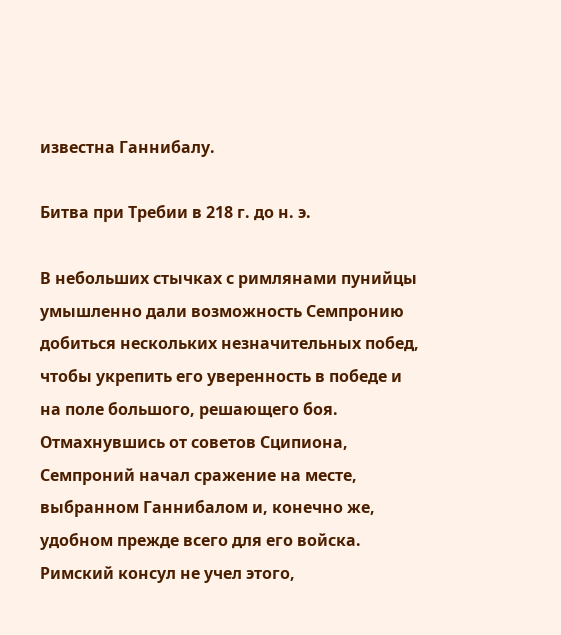известна Ганнибалу.

Битва при Требии в 218 г. до н. э.

В небольших стычках с римлянами пунийцы умышленно дали возможность Семпронию добиться нескольких незначительных побед, чтобы укрепить его уверенность в победе и на поле большого, решающего боя. Отмахнувшись от советов Сципиона, Семпроний начал сражение на месте, выбранном Ганнибалом и, конечно же, удобном прежде всего для его войска. Римский консул не учел этого,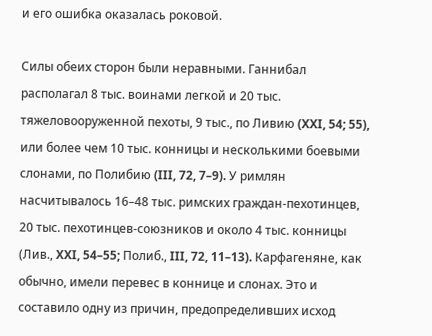и его ошибка оказалась роковой.

Силы обеих сторон были неравными. Ганнибал располагал 8 тыс. воинами легкой и 20 тыс. тяжеловооруженной пехоты, 9 тыс., по Ливию (XXI, 54; 55), или более чем 10 тыс. конницы и несколькими боевыми слонами, по Полибию (III, 72, 7–9). У римлян насчитывалось 16–48 тыс. римских граждан-пехотинцев, 20 тыс. пехотинцев-союзников и около 4 тыс. конницы (Лив., XXI, 54–55; Полиб., III, 72, 11–13). Карфагеняне, как обычно, имели перевес в коннице и слонах. Это и составило одну из причин, предопределивших исход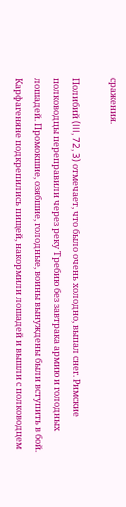сражения.

Полибий (III, 72, 3) отмечает, что было очень холодно, выпал снег. Римские полководцы переправили через реку Требию без завтрака армию и голодных лошадей. Промокшие, озябшие, голодные, воины вынуждены были вступить в бой. Карфагеняне подкрепились пищей, накормили лошадей и вышли с полководцем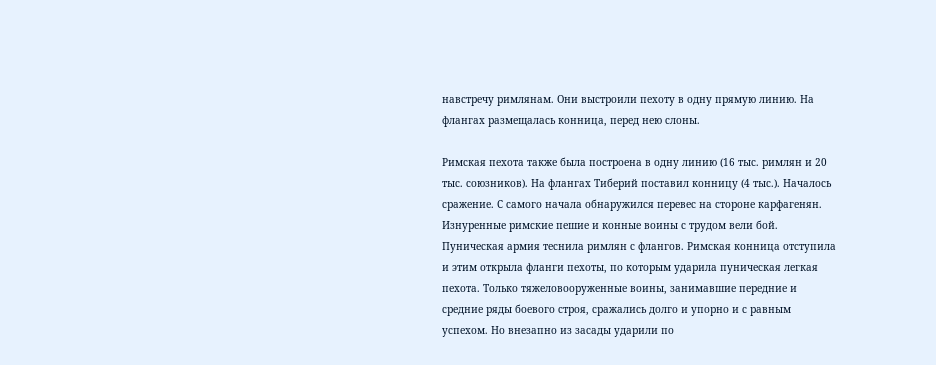навстречу римлянам. Они выстроили пехоту в одну прямую линию. На флангах размещалась конница, перед нею слоны.

Римская пехота также была построена в одну линию (16 тыс. римлян и 20 тыс. союзников). На флангах Тиберий поставил конницу (4 тыс.). Началось сражение. С самого начала обнаружился перевес на стороне карфагенян. Изнуренные римские пешие и конные воины с трудом вели бой. Пуническая армия теснила римлян с флангов. Римская конница отступила и этим открыла фланги пехоты, по которым ударила пуническая легкая пехота. Только тяжеловооруженные воины, занимавшие передние и средние ряды боевого строя, сражались долго и упорно и с равным успехом. Но внезапно из засады ударили по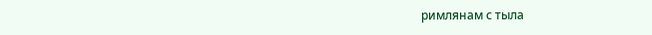римлянам с тыла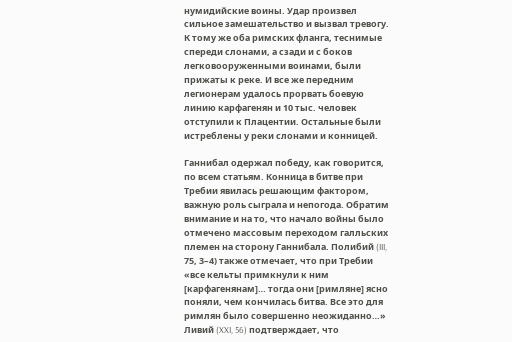нумидийские воины. Удар произвел сильное замешательство и вызвал тревогу. К тому же оба римских фланга, теснимые спереди слонами, а сзади и с боков легковооруженными воинами, были прижаты к реке. И все же передним легионерам удалось прорвать боевую линию карфагенян и 10 тыс. человек отступили к Плацентии. Остальные были истреблены у реки слонами и конницей.

Ганнибал одержал победу, как говорится, по всем статьям. Конница в битве при Требии явилась решающим фактором, важную роль сыграла и непогода. Обратим внимание и на то, что начало войны было отмечено массовым переходом галльских племен на сторону Ганнибала. Полибий (III, 75, 3–4) также отмечает, что при Требии «все кельты примкнули к ним [карфагенянам]… тогда они [римляне] ясно поняли, чем кончилась битва. Все это для римлян было совершенно неожиданно…» Ливий (XXI, 56) подтверждает, что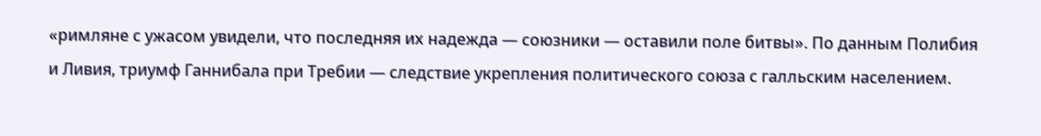«римляне с ужасом увидели, что последняя их надежда — союзники — оставили поле битвы». По данным Полибия и Ливия, триумф Ганнибала при Требии — следствие укрепления политического союза с галльским населением.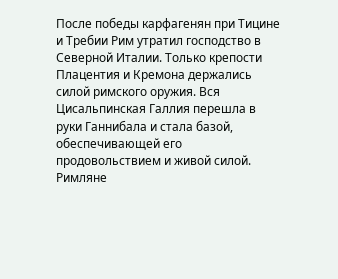После победы карфагенян при Тицине и Требии Рим утратил господство в Северной Италии. Только крепости Плацентия и Кремона держались силой римского оружия. Вся Цисальпинская Галлия перешла в руки Ганнибала и стала базой, обеспечивающей его продовольствием и живой силой. Римляне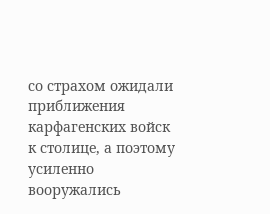со страхом ожидали приближения карфагенских войск к столице, а поэтому усиленно вооружались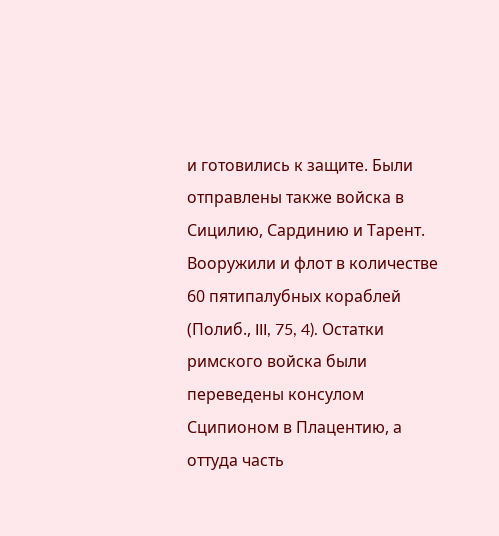и готовились к защите. Были отправлены также войска в Сицилию, Сардинию и Тарент. Вооружили и флот в количестве 60 пятипалубных кораблей (Полиб., III, 75, 4). Остатки римского войска были переведены консулом Сципионом в Плацентию, а оттуда часть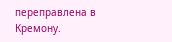переправлена в Кремону.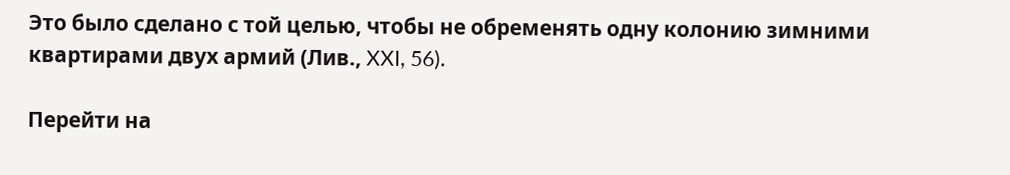Это было сделано с той целью, чтобы не обременять одну колонию зимними квартирами двух армий (Лив., XXI, 56).

Перейти на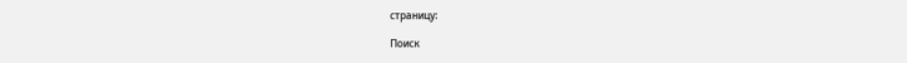страницу:

Поиск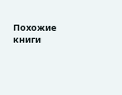Похожие книги